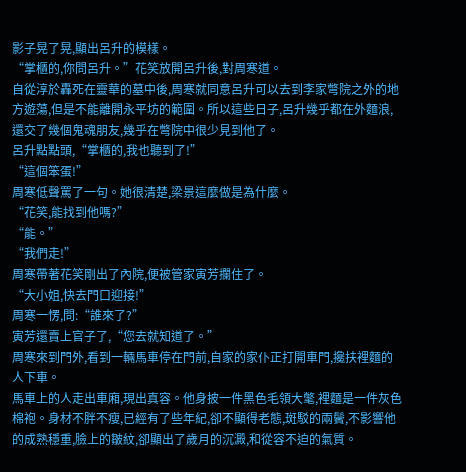影子晃了晃,顯出呂升的模樣。
“掌櫃的,你問呂升。”花笑放開呂升後,對周寒道。
自從淳於轟死在靈華的墓中後,周寒就同意呂升可以去到李家彆院之外的地方遊蕩,但是不能離開永平坊的範圍。所以這些日子,呂升幾乎都在外麵浪,還交了幾個鬼魂朋友,幾乎在彆院中很少見到他了。
呂升點點頭,“掌櫃的,我也聽到了!”
“這個笨蛋!”
周寒低聲罵了一句。她很清楚,梁景這麼做是為什麼。
“花笑,能找到他嗎?”
“能。”
“我們走!”
周寒帶著花笑剛出了內院,便被管家寅芳攔住了。
“大小姐,快去門口迎接!”
周寒一愣,問:“誰來了?”
寅芳還賣上官子了,“您去就知道了。”
周寒來到門外,看到一輛馬車停在門前,自家的家仆正打開車門,攙扶裡麵的人下車。
馬車上的人走出車廂,現出真容。他身披一件黑色毛領大氅,裡麵是一件灰色棉袍。身材不胖不瘦,已經有了些年紀,卻不顯得老態,斑駁的兩鬢,不影響他的成熟穩重,臉上的皺紋,卻顯出了歲月的沉澱,和從容不迫的氣質。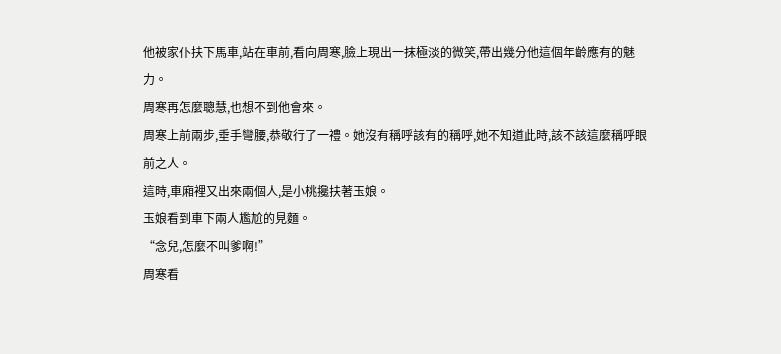他被家仆扶下馬車,站在車前,看向周寒,臉上現出一抹極淡的微笑,帶出幾分他這個年齡應有的魅力。
周寒再怎麼聰慧,也想不到他會來。
周寒上前兩步,垂手彎腰,恭敬行了一禮。她沒有稱呼該有的稱呼,她不知道此時,該不該這麼稱呼眼前之人。
這時,車廂裡又出來兩個人,是小桃攙扶著玉娘。
玉娘看到車下兩人尷尬的見麵。
“念兒,怎麼不叫爹啊!”
周寒看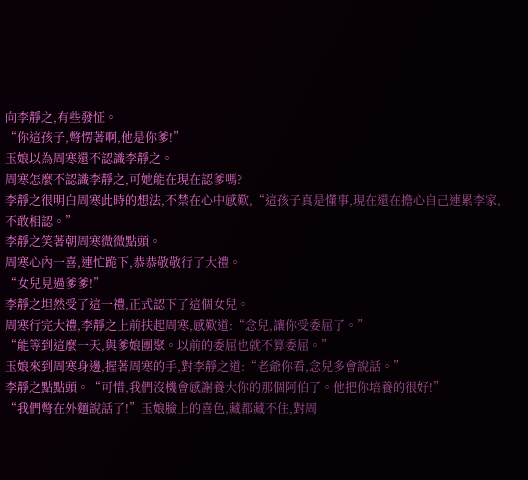向李靜之,有些發怔。
“你這孩子,彆愣著啊,他是你爹!”
玉娘以為周寒還不認識李靜之。
周寒怎麼不認識李靜之,可她能在現在認爹嗎?
李靜之很明白周寒此時的想法,不禁在心中感歎,“這孩子真是懂事,現在還在擔心自己連累李家,不敢相認。”
李靜之笑著朝周寒微微點頭。
周寒心內一喜,連忙跪下,恭恭敬敬行了大禮。
“女兒見過爹爹!”
李靜之坦然受了這一禮,正式認下了這個女兒。
周寒行完大禮,李靜之上前扶起周寒,感歎道:“念兒,讓你受委屈了。”
“能等到這麼一天,與爹娘團聚。以前的委屈也就不算委屈。”
玉娘來到周寒身邊,握著周寒的手,對李靜之道:“老爺你看,念兒多會說話。”
李靜之點點頭。“可惜,我們沒機會感謝養大你的那個阿伯了。他把你培養的很好!”
“我們彆在外麵說話了!”玉娘臉上的喜色,藏都藏不住,對周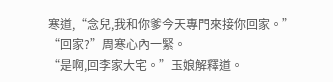寒道,“念兒,我和你爹今天專門來接你回家。”
“回家?”周寒心內一緊。
“是啊,回李家大宅。”玉娘解釋道。